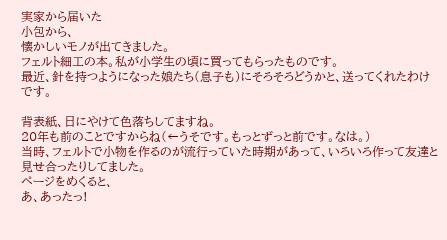実家から届いた
小包から、
懐かしいモノが出てきました。
フェルト細工の本。私が小学生の頃に買ってもらったものです。
最近、針を持つようになった娘たち(息子も)にそろそろどうかと、送ってくれたわけです。

背表紙、日にやけて色落ちしてますね。
20年も前のことですからね(←うそです。もっとずっと前です。なは。)
当時、フェルトで小物を作るのが流行っていた時期があって、いろいろ作って友達と見せ合ったりしてました。
ページをめくると、
あ、あったっ!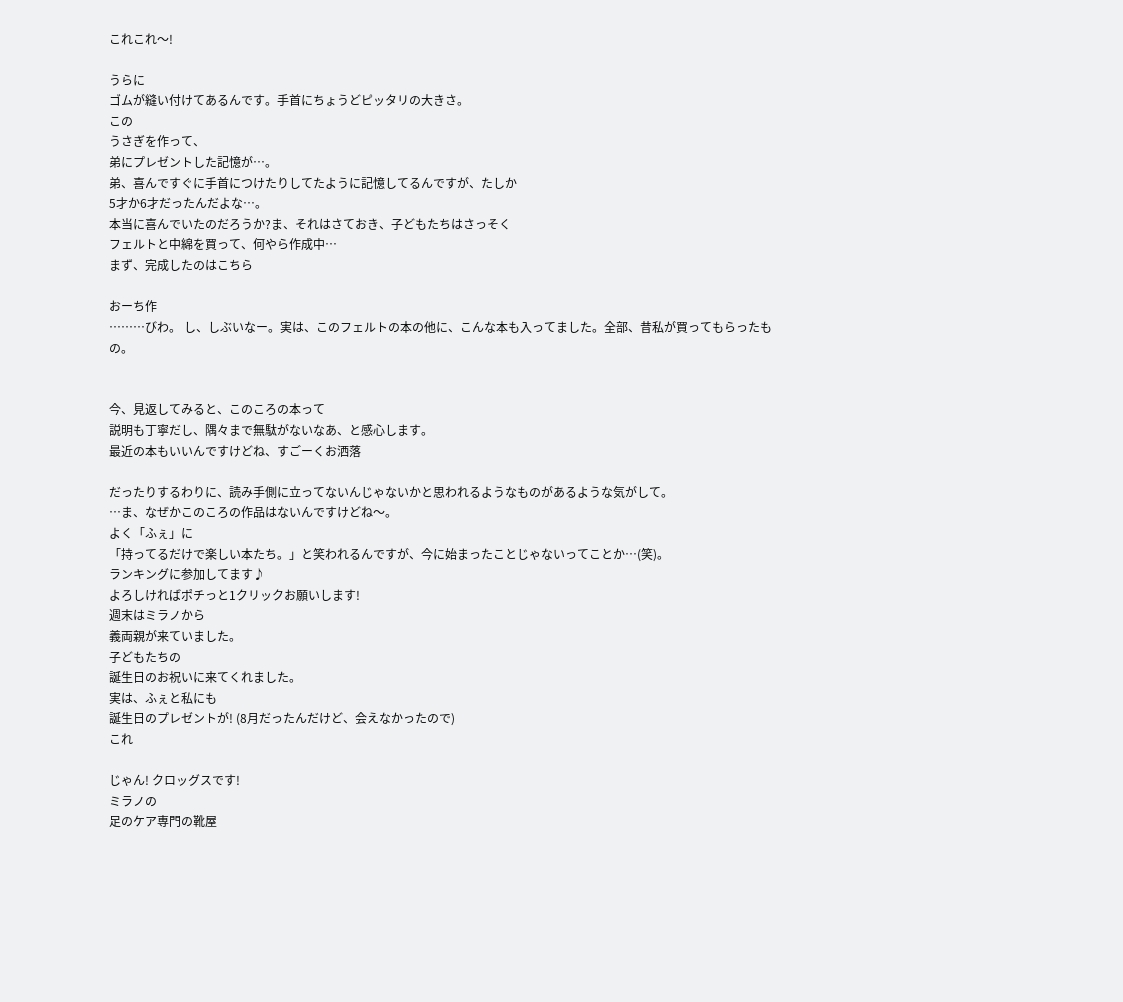これこれ〜!

うらに
ゴムが縫い付けてあるんです。手首にちょうどピッタリの大きさ。
この
うさぎを作って、
弟にプレゼントした記憶が…。
弟、喜んですぐに手首につけたりしてたように記憶してるんですが、たしか
5才か6才だったんだよな…。
本当に喜んでいたのだろうか?ま、それはさておき、子どもたちはさっそく
フェルトと中綿を買って、何やら作成中…
まず、完成したのはこちら

おーち作
………びわ。 し、しぶいなー。実は、このフェルトの本の他に、こんな本も入ってました。全部、昔私が買ってもらったもの。


今、見返してみると、このころの本って
説明も丁寧だし、隅々まで無駄がないなあ、と感心します。
最近の本もいいんですけどね、すごーくお洒落

だったりするわりに、読み手側に立ってないんじゃないかと思われるようなものがあるような気がして。
…ま、なぜかこのころの作品はないんですけどね〜。
よく「ふぇ」に
「持ってるだけで楽しい本たち。」と笑われるんですが、今に始まったことじゃないってことか…(笑)。
ランキングに参加してます♪
よろしければポチっと1クリックお願いします!
週末はミラノから
義両親が来ていました。
子どもたちの
誕生日のお祝いに来てくれました。
実は、ふぇと私にも
誕生日のプレゼントが! (8月だったんだけど、会えなかったので)
これ

じゃん! クロッグスです!
ミラノの
足のケア専門の靴屋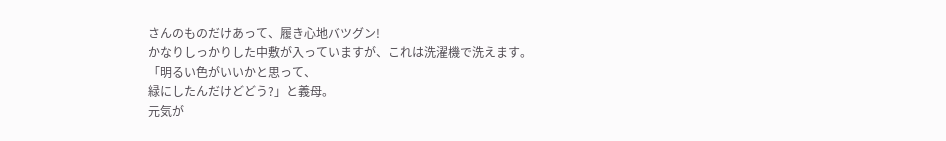さんのものだけあって、履き心地バツグン!
かなりしっかりした中敷が入っていますが、これは洗濯機で洗えます。
「明るい色がいいかと思って、
緑にしたんだけどどう?」と義母。
元気が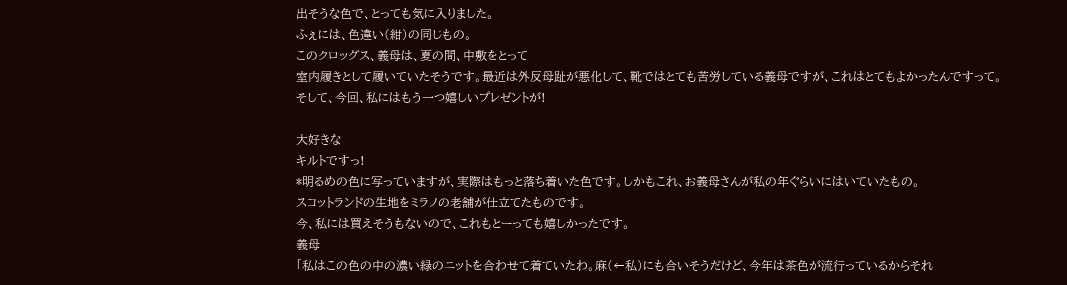出そうな色で、とっても気に入りました。
ふぇには、色違い(紺)の同じもの。
このクロッグス、義母は、夏の間、中敷をとって
室内履きとして履いていたそうです。最近は外反母趾が悪化して、靴ではとても苦労している義母ですが、これはとてもよかったんですって。
そして、今回、私にはもう一つ嬉しいプレゼントが!

大好きな
キルトですっ!
*明るめの色に写っていますが、実際はもっと落ち着いた色です。しかもこれ、お義母さんが私の年ぐらいにはいていたもの。
スコットランドの生地をミラノの老舗が仕立てたものです。
今、私には買えそうもないので、これもとーっても嬉しかったです。
義母
「私はこの色の中の濃い緑のニットを合わせて着ていたわ。麻(←私)にも合いそうだけど、今年は茶色が流行っているからそれ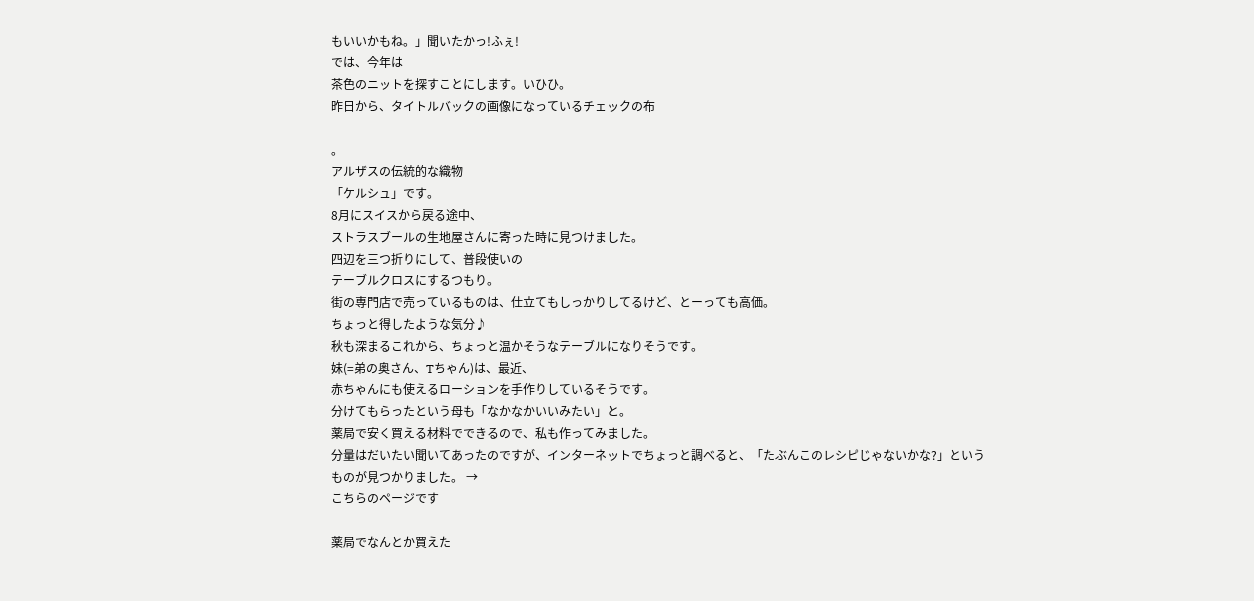もいいかもね。」聞いたかっ!ふぇ!
では、今年は
茶色のニットを探すことにします。いひひ。
昨日から、タイトルバックの画像になっているチェックの布

。
アルザスの伝統的な織物
「ケルシュ」です。
8月にスイスから戻る途中、
ストラスブールの生地屋さんに寄った時に見つけました。
四辺を三つ折りにして、普段使いの
テーブルクロスにするつもり。
街の専門店で売っているものは、仕立てもしっかりしてるけど、とーっても高価。
ちょっと得したような気分♪
秋も深まるこれから、ちょっと温かそうなテーブルになりそうです。
妹(=弟の奥さん、Tちゃん)は、最近、
赤ちゃんにも使えるローションを手作りしているそうです。
分けてもらったという母も「なかなかいいみたい」と。
薬局で安く買える材料でできるので、私も作ってみました。
分量はだいたい聞いてあったのですが、インターネットでちょっと調べると、「たぶんこのレシピじゃないかな?」というものが見つかりました。 →
こちらのページです

薬局でなんとか買えた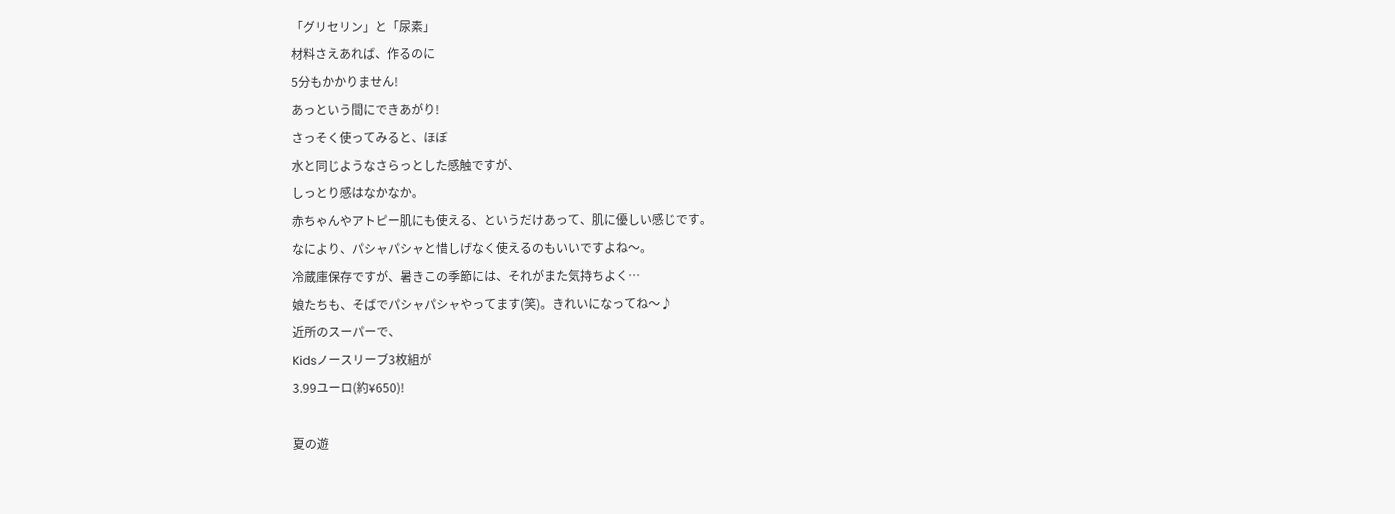「グリセリン」と「尿素」
材料さえあれば、作るのに
5分もかかりません!
あっという間にできあがり!
さっそく使ってみると、ほぼ
水と同じようなさらっとした感触ですが、
しっとり感はなかなか。
赤ちゃんやアトピー肌にも使える、というだけあって、肌に優しい感じです。
なにより、パシャパシャと惜しげなく使えるのもいいですよね〜。
冷蔵庫保存ですが、暑きこの季節には、それがまた気持ちよく…
娘たちも、そばでパシャパシャやってます(笑)。きれいになってね〜♪
近所のスーパーで、
Kidsノースリーブ3枚組が
3.99ユーロ(約¥650)!

夏の遊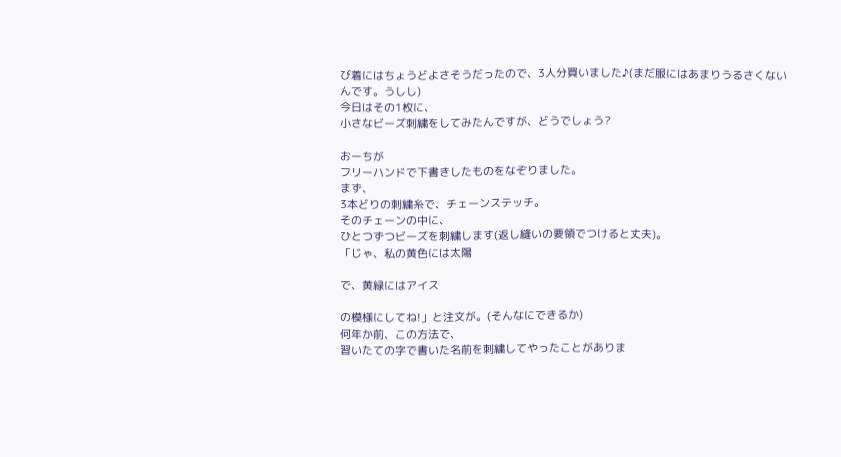び着にはちょうどよさそうだったので、3人分買いました♪(まだ服にはあまりうるさくないんです。うしし)
今日はその1枚に、
小さなビーズ刺繍をしてみたんですが、どうでしょう?

おーちが
フリーハンドで下書きしたものをなぞりました。
まず、
3本どりの刺繍糸で、チェーンステッチ。
そのチェーンの中に、
ひとつずつビーズを刺繍します(返し縫いの要領でつけると丈夫)。
「じゃ、私の黄色には太陽

で、黄緑にはアイス

の模様にしてね!」と注文が。(そんなにできるか)
何年か前、この方法で、
習いたての字で書いた名前を刺繍してやったことがありま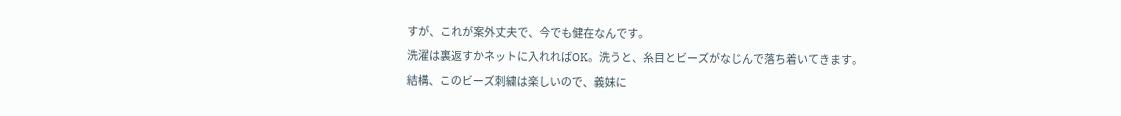すが、これが案外丈夫で、今でも健在なんです。
洗濯は裏返すかネットに入れればOK。洗うと、糸目とビーズがなじんで落ち着いてきます。
結構、このビーズ刺繍は楽しいので、義妹に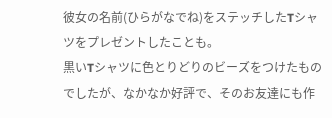彼女の名前(ひらがなでね)をステッチしたTシャツをプレゼントしたことも。
黒いTシャツに色とりどりのビーズをつけたものでしたが、なかなか好評で、そのお友達にも作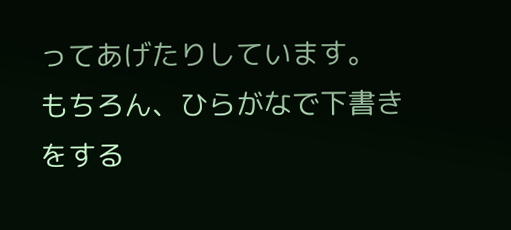ってあげたりしています。
もちろん、ひらがなで下書きをする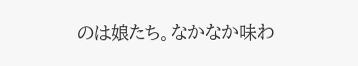のは娘たち。なかなか味わ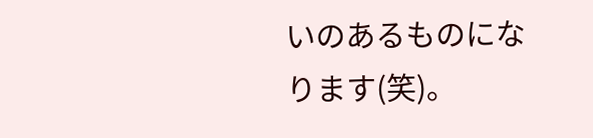いのあるものになります(笑)。